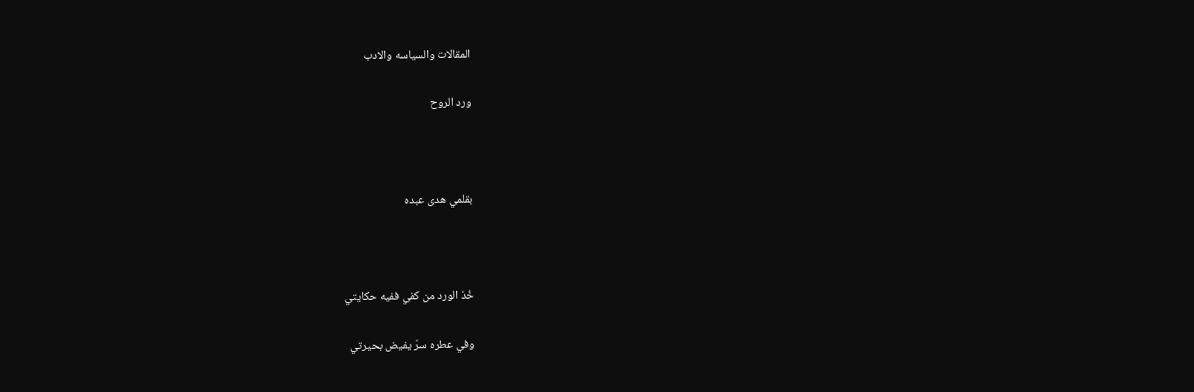المقالات والسياسه والادب

ورد الروح



بقلمي هدى عبده



خُذ الورد من كفي ففيه حكايتي

وفي عطره سرّ يفيض بحيرتي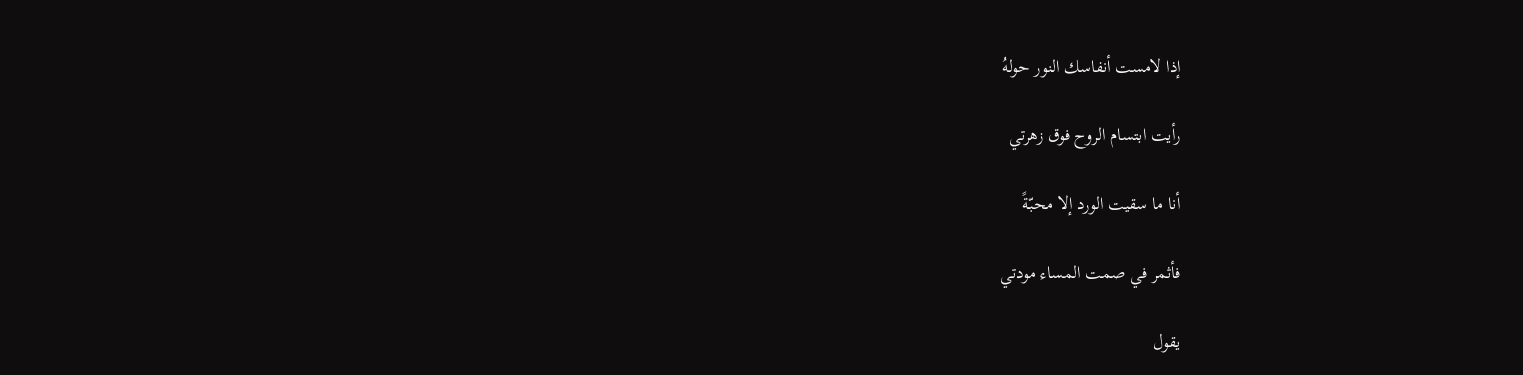إذا لامست أنفاسك النور حولهُ

رأيت ابتسام الروح فوق زهرتي

أنا ما سقيت الورد إلا محبّةً

فأثمر في صمت المساء مودتي

يقول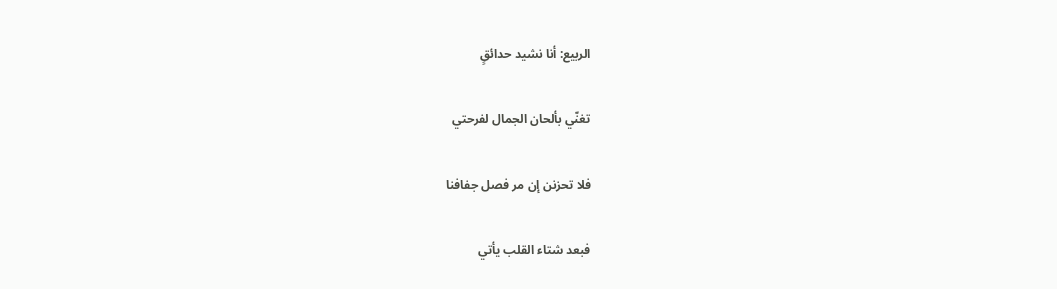الربيع: أنا نشيد حدائقٍ

تغنّي بألحان الجمال لفرحتي

فلا تحزنن إن مر فصل جفافنا

فبعد شتاء القلب يأتي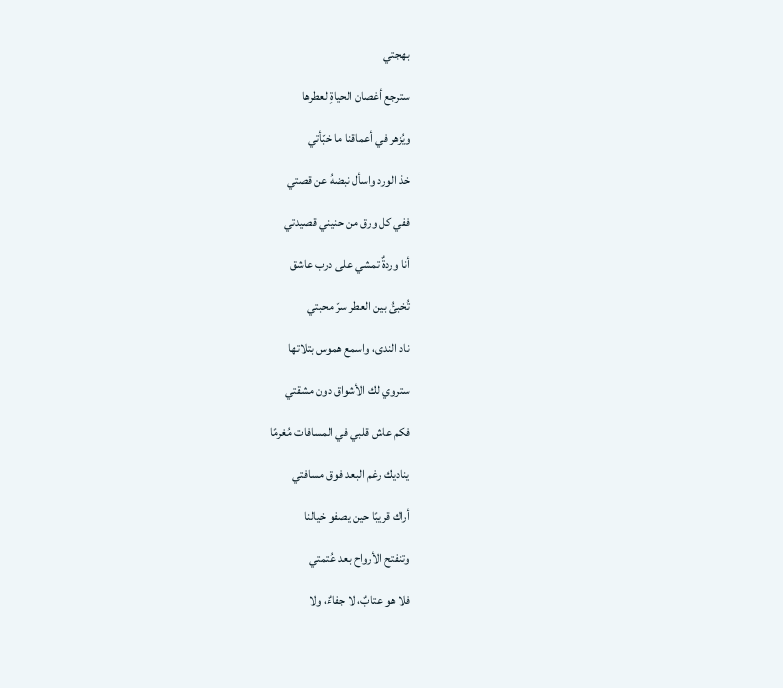بهجتي

سترجع أغصان الحياةِ لعطرها

ويُزهر في أعماقنا ما خبّأتي

خذ الورد واسأل نبضهُ عن قصتي

ففي كل ورق من حنيني قصيدتي

أنا وردةٌ تمشي على درب عاشق

تُخبئُ بين العطر سرّ محبتي

ناد الندى، واسمع هموس بتلاتها

ستروي لك الأشواق دون مشقتي

فكم عاش قلبي في المسافات مُغرمًا

يناديك رغم البعد فوق مسافتي

أراك قريبًا حين يصفو خيالنا

وتنفتح الأرواح بعد عُتمتي

فلا هو عتابٌ، لا جفاءٌ، ولا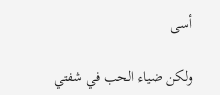أسى

ولكن ضياء الحب في شفتي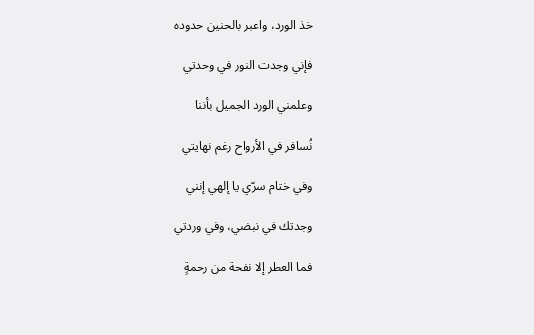خذ الورد، واعبر بالحنين حدوده

فإني وجدت النور في وحدتي

وعلمني الورد الجميل بأننا

نُسافر في الأرواح رغم نهايتي

وفي ختام سرّي يا إلهي إنني

وجدتك في نبضي، وفي وردتي

فما العطر إلا نفحة من رحمةٍ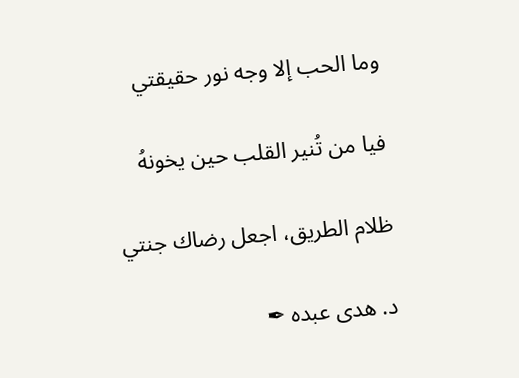وما الحب إلا وجه نور حقيقتي

فيا من تُنير القلب حين يخونهُ

ظلام الطريق، اجعل رضاك جنتي

د. هدى عبده ✒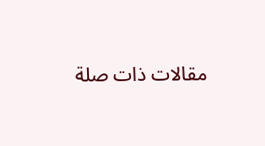مقالات ذات صلة